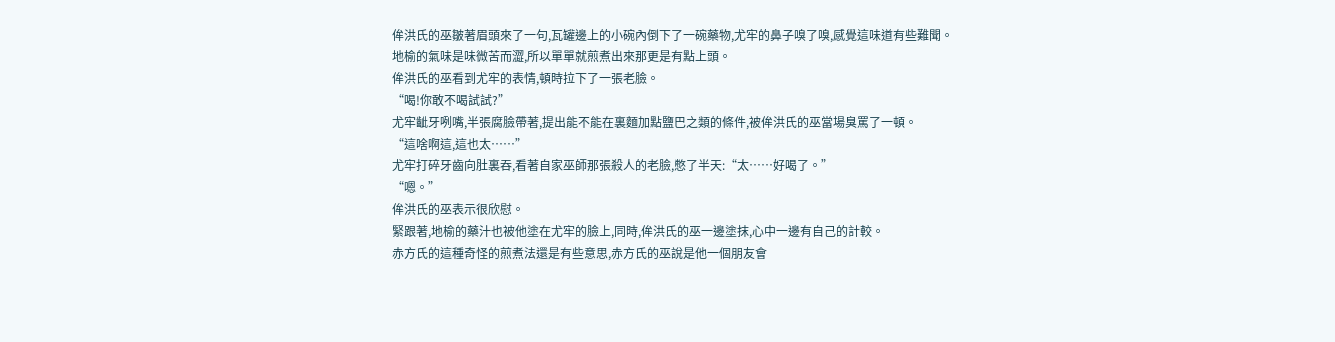侔洪氏的巫皺著眉頭來了一句,瓦罐邊上的小碗內倒下了一碗藥物,尤牢的鼻子嗅了嗅,感覺這味道有些難聞。
地榆的氣味是味微苦而澀,所以單單就煎煮出來那更是有點上頭。
侔洪氏的巫看到尤牢的表情,頓時拉下了一張老臉。
“喝!你敢不喝試試?”
尤牢齜牙咧嘴,半張腐臉帶著,提出能不能在裏麵加點鹽巴之類的條件,被侔洪氏的巫當場臭罵了一頓。
“這啥啊這,這也太……”
尤牢打碎牙齒向肚裏吞,看著自家巫師那張殺人的老臉,憋了半天:“太……好喝了。”
“嗯。”
侔洪氏的巫表示很欣慰。
緊跟著,地榆的藥汁也被他塗在尤牢的臉上,同時,侔洪氏的巫一邊塗抹,心中一邊有自己的計較。
赤方氏的這種奇怪的煎煮法還是有些意思,赤方氏的巫說是他一個朋友會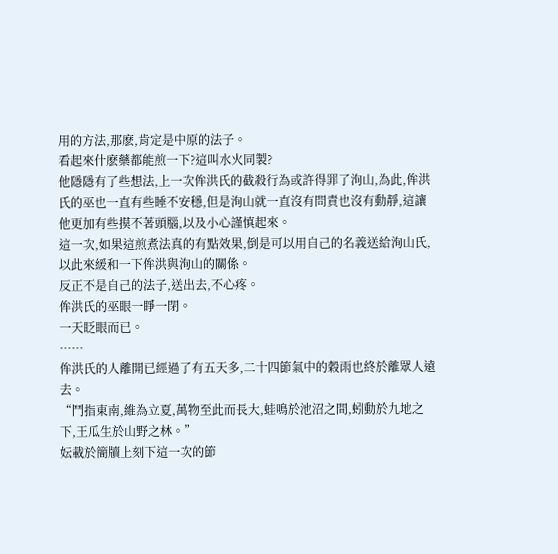用的方法,那麽,肯定是中原的法子。
看起來什麽藥都能煎一下?這叫水火同製?
他隱隱有了些想法,上一次侔洪氏的截殺行為或許得罪了洵山,為此,侔洪氏的巫也一直有些睡不安穩,但是洵山就一直沒有問責也沒有動靜,這讓他更加有些摸不著頭腦,以及小心謹慎起來。
這一次,如果這煎煮法真的有點效果,倒是可以用自己的名義送給洵山氏,以此來緩和一下侔洪與洵山的關係。
反正不是自己的法子,送出去,不心疼。
侔洪氏的巫眼一睜一閉。
一天眨眼而已。
……
侔洪氏的人離開已經過了有五天多,二十四節氣中的穀雨也終於離眾人遠去。
“鬥指東南,維為立夏,萬物至此而長大,蛙鳴於池沼之間,蚓動於九地之下,王瓜生於山野之林。”
妘載於簡牘上刻下這一次的節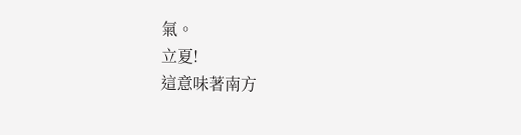氣。
立夏!
這意味著南方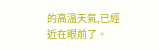的高溫天氣,已經近在眼前了。